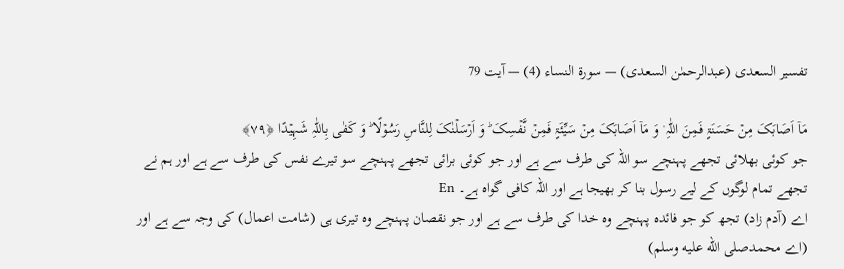تفسیر السعدی (عبدالرحمٰن السعدی) — سورۃ النساء (4) — آیت 79

مَاۤ اَصَابَکَ مِنۡ حَسَنَۃٍ فَمِنَ اللّٰہِ ۫ وَ مَاۤ اَصَابَکَ مِنۡ سَیِّئَۃٍ فَمِنۡ نَّفۡسِکَ ؕ وَ اَرۡسَلۡنٰکَ لِلنَّاسِ رَسُوۡلًا ؕ وَ کَفٰی بِاللّٰہِ شَہِیۡدًا ﴿۷۹﴾
جو کوئی بھلائی تجھے پہنچے سو اللہ کی طرف سے ہے اور جو کوئی برائی تجھے پہنچے سو تیرے نفس کی طرف سے ہے اور ہم نے تجھے تمام لوگوں کے لیے رسول بنا کر بھیجا ہے اور اللہ کافی گواہ ہے۔ En
اے (آدم زاد) تجھ کو جو فائدہ پہنچے وہ خدا کی طرف سے ہے اور جو نقصان پہنچے وہ تیری ہی (شامت اعمال) کی وجہ سے ہے اور (اے محمدصلى الله عليه وسلم)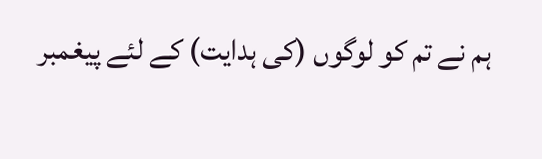ہم نے تم کو لوگوں (کی ہدایت) کے لئے پیغمبر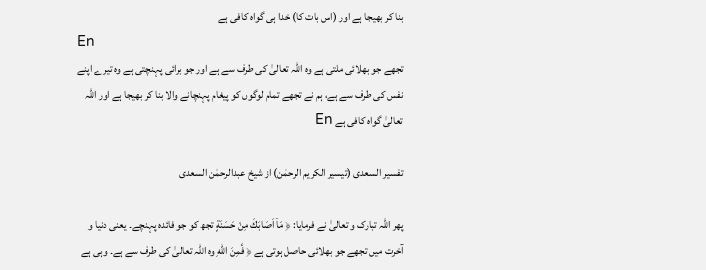بنا کر بھیجا ہے اور (اس بات کا) خدا ہی گواہ کافی ہے
En
تجھے جو بھلائی ملتی ہے وه اللہ تعالیٰ کی طرف سے ہے اور جو برائی پہنچتی ہے وه تیرے اپنے نفس کی طرف سے ہے، ہم نے تجھے تمام لوگوں کو پیغام پہنچانے والا بنا کر بھیجا ہے اور اللہ تعالیٰ گواه کافی ہے En

تفسیر السعدی (تیسیر الکریم الرحمٰن) از شیخ عبدالرحمٰن السعدی

پھر اللہ تبارک و تعالیٰ نے فرمایا: ﴿ مَاۤ اَصَابَكَ مِنْ حَسَنَةٍ تجھ کو جو فائدہ پہنچے۔ یعنی دنیا و آخرت میں تجھے جو بھلائی حاصل ہوتی ہے ﴿ فَ٘مِنَ اللّٰهِ وہ اللہ تعالیٰ کی طرف سے ہے۔ وہی ہے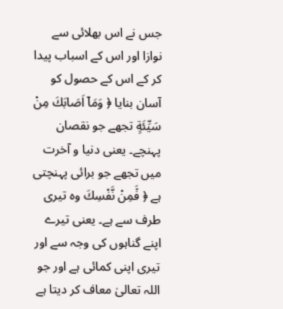جس نے اس بھلائی سے نوازا اور اس کے اسباب پیدا کر کے اس کے حصول کو آسان بنایا ﴿ وَمَاۤ اَصَابَكَ مِنْ سَیِّئَةٍ تجھے جو نقصان پہنچے۔ یعنی دنیا و آخرت میں تجھے جو برائی پہنچتی ہے ﴿ فَ٘مِنْ نَّفْسِكَ وہ تیری طرف سے ہے۔ یعنی تیرے اپنے گناہوں کی وجہ سے اور تیری اپنی کمائی ہے اور جو اللہ تعالیٰ معاف کر دیتا ہے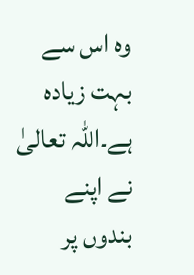وہ اس سے بہت زیادہ ہے۔اللہ تعالیٰ نے اپنے بندوں پر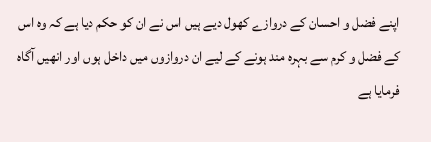اپنے فضل و احسان کے دروازے کھول دیے ہیں اس نے ان کو حکم دیا ہے کہ وہ اس کے فضل و کرم سے بہرہ مند ہونے کے لیے ان دروازوں میں داخل ہوں اور انھیں آگاہ فرمایا ہے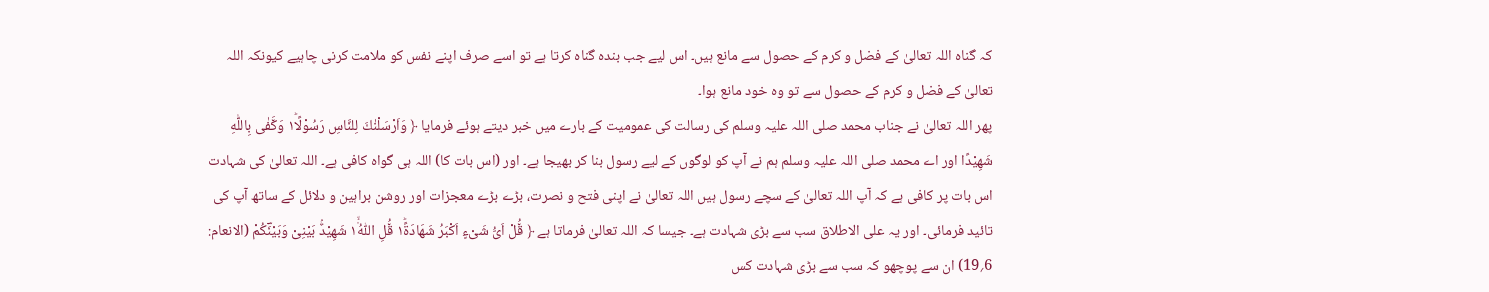کہ گناہ اللہ تعالیٰ کے فضل و کرم کے حصول سے مانع ہیں۔ اس لیے جب بندہ گناہ کرتا ہے تو اسے صرف اپنے نفس کو ملامت کرنی چاہیے کیونکہ اللہ تعالیٰ کے فضل و کرم کے حصول سے تو وہ خود مانع ہوا۔
پھر اللہ تعالیٰ نے جناب محمد صلی اللہ علیہ وسلم کی رسالت کی عمومیت کے بارے میں خبر دیتے ہوئے فرمایا ﴿ وَاَرْسَلْنٰكَ لِلنَّاسِ رَسُوْلًا١ؕ وَكَ٘فٰى بِاللّٰهِ شَهِیْدًا اور اے محمد صلی اللہ علیہ وسلم ہم نے آپ کو لوگوں کے لیے رسول بنا کر بھیجا ہے۔ اور (اس بات کا) اللہ ہی گواہ کافی ہے۔ اللہ تعالیٰ کی شہادت اس بات پر کافی ہے کہ آپ اللہ تعالیٰ کے سچے رسول ہیں اللہ تعالیٰ نے اپنی فتح و نصرت، بڑے بڑے معجزات اور روشن براہین و دلائل کے ساتھ آپ کی تائید فرمائی۔ اور یہ علی الاطلاق سب سے بڑی شہادت ہے۔ جیسا کہ اللہ تعالیٰ فرماتا ہے ﴿ قُ٘لْ اَیُّ شَیْءٍ اَكْبَرُ شَهَادَةً١ؕ قُ٘لِ اللّٰهُ١ۙ۫ شَهِیْدٌۢ بَیْنِیْ وَبَیْنَؔكُمْ (الانعام: 6؍19) ان سے پوچھو کہ سب سے بڑی شہادت کس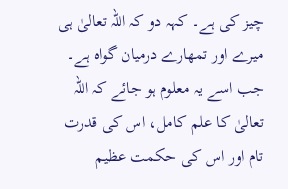چیز کی ہے۔ کہہ دو کہ اللہ تعالیٰ ہی میرے اور تمھارے درمیان گواہ ہے۔
جب اسے یہ معلوم ہو جائے کہ اللہ تعالیٰ کا علم کامل، اس کی قدرت تام اور اس کی حکمت عظیم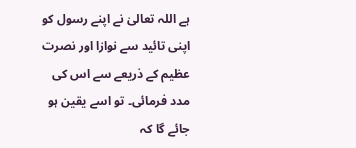ہے اللہ تعالیٰ نے اپنے رسول کو اپنی تائید سے نوازا اور نصرت عظیم کے ذریعے سے اس کی مدد فرمائی۔ تو اسے یقین ہو جائے گا کہ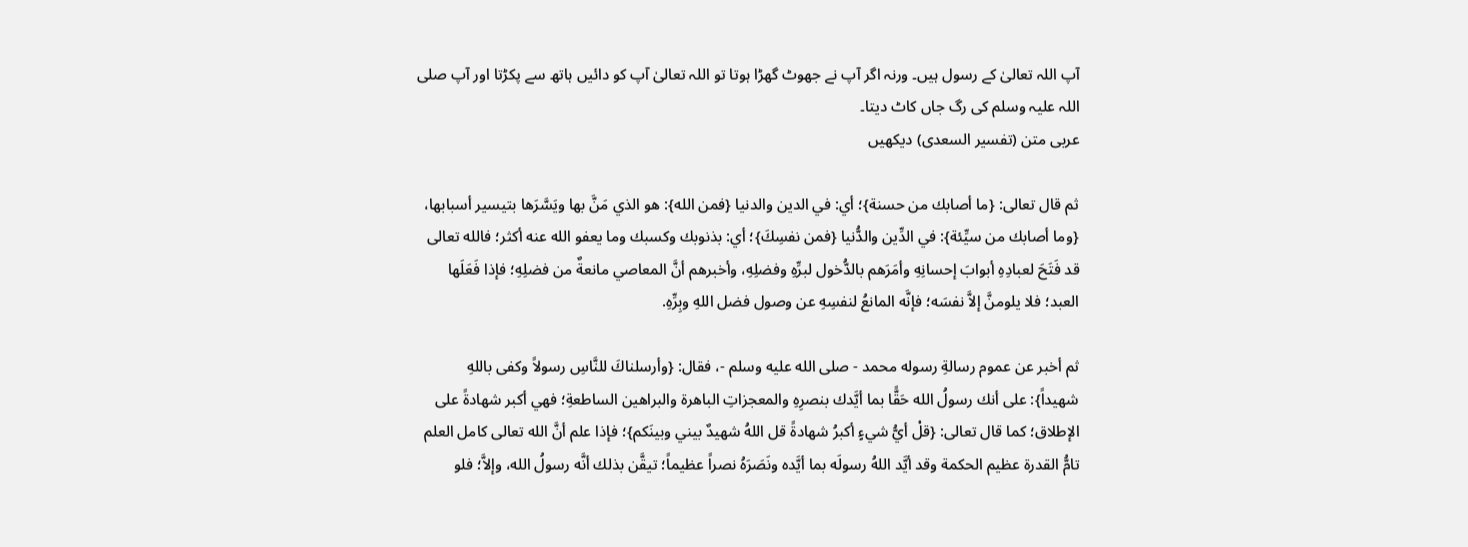آپ اللہ تعالیٰ کے رسول ہیں۔ ورنہ اگر آپ نے جھوٹ گھڑا ہوتا تو اللہ تعالیٰ آپ کو دائیں ہاتھ سے پکڑتا اور آپ صلی اللہ علیہ وسلم کی رگ جاں کاٹ دیتا۔
عربی متن (تفسیر السعدی) دیکھیں

ثم قال تعالى: {ما أصابك من حسنة}؛ أي: في الدين والدنيا {فمن الله}: هو الذي مَنَّ بها ويَسَّرَها بتيسير أسبابها، {وما أصابك من سيِّئة}: في الدِّين والدُّنيا {فمن نفسِكَ}؛ أي: بذنوبك وكسبك وما يعفو الله عنه أكثر؛ فالله تعالى قد فَتَحَ لعبادِهِ أبوابَ إحسانِهِ وأمَرَهم بالدُّخول لبرِّهِ وفضلِهِ، وأخبرهم أنَّ المعاصي مانعةٌ من فضلِهِ؛ فإذا فَعَلَها العبد؛ فلا يلومنَّ إلاَّ نفسَه؛ فإنَّه المانعُ لنفسِهِ عن وصول فضل اللهِ وبِرِّهِ.

ثم أخبر عن عموم رسالةِ رسوله محمد - صلى الله عليه وسلم -، فقال: {وأرسلناكَ للنَّاسِ رسولاً وكفى باللهِ شهيداً}: على أنك رسولُ الله حَقًّا بما أيَّدك بنصرِهِ والمعجزاتِ الباهرة والبراهين الساطعةِ؛ فهي أكبر شهادةً على الإطلاق؛ كما قال تعالى: {قلْ أيُّ شيءٍ أكبرُ شهادةً قل اللهُ شهيدٌ بيني وبينَكم}؛ فإذا علم أنَّ الله تعالى كامل العلم تامُّ القدرة عظيم الحكمة وقد أيَّد اللهُ رسولَه بما أيَّده ونَصَرَهُ نصراً عظيماً؛ تيقَّن بذلك أنَّه رسولُ الله، وإلاَّ؛ فلو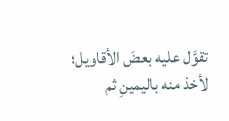تقوَّل عليه بعضَ الأقاويل؛ لأخذ منه باليمينِ ثم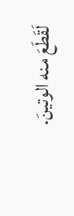لَقَطَعَ منه الوتينَ.